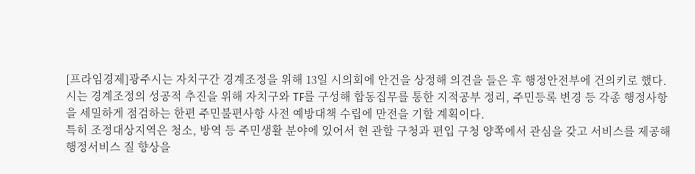[프라임경제]광주시는 자치구간 경계조정을 위해 13일 시의회에 안건을 상정해 의견을 들은 후 행정안전부에 건의키로 했다.
시는 경계조정의 성공적 추진을 위해 자치구와 TF를 구성해 합동집무를 통한 지적공부 정리, 주민등록 변경 등 각종 행정사항을 세밀하게 점검하는 한편 주민불편사항 사전 예방대책 수립에 만전을 기할 계획이다.
특히 조정대상지역은 청소, 방역 등 주민생활 분야에 있어서 현 관할 구청과 편입 구청 양쪽에서 관심을 갖고 서비스를 제공해 행정서비스 질 향상을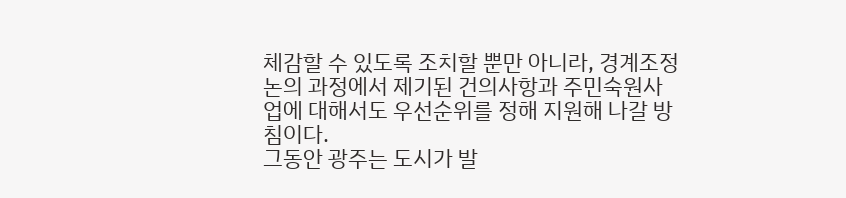체감할 수 있도록 조치할 뿐만 아니라, 경계조정 논의 과정에서 제기된 건의사항과 주민숙원사업에 대해서도 우선순위를 정해 지원해 나갈 방침이다.
그동안 광주는 도시가 발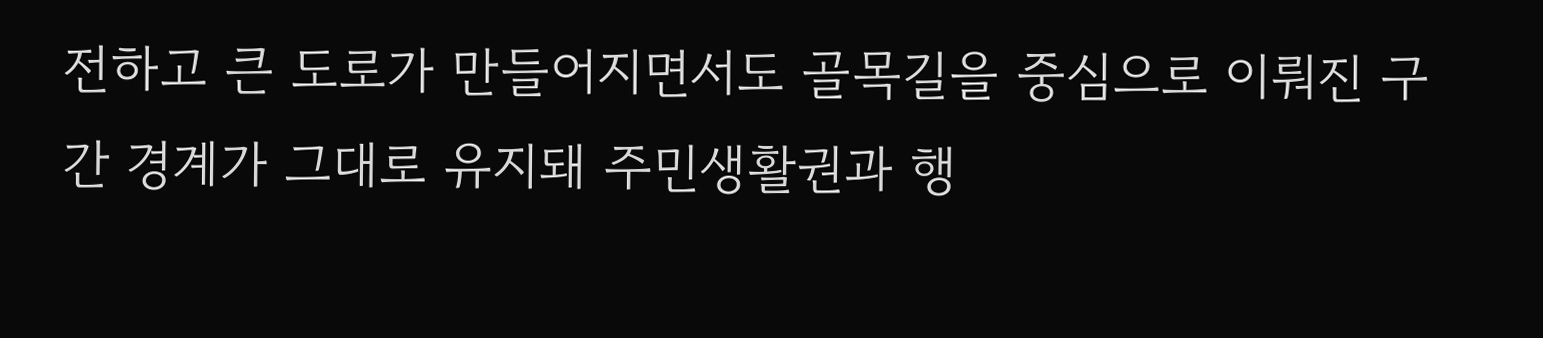전하고 큰 도로가 만들어지면서도 골목길을 중심으로 이뤄진 구간 경계가 그대로 유지돼 주민생활권과 행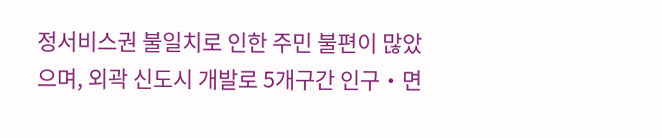정서비스권 불일치로 인한 주민 불편이 많았으며, 외곽 신도시 개발로 5개구간 인구‧면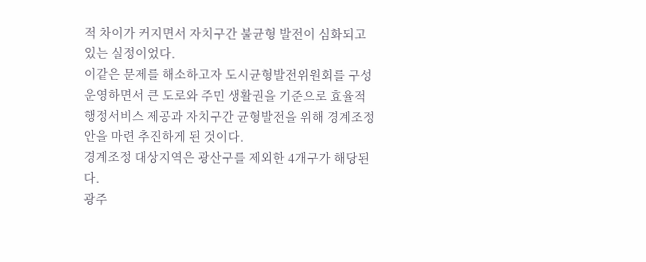적 차이가 커지면서 자치구간 불균형 발전이 심화되고 있는 실정이었다.
이같은 문제를 해소하고자 도시균형발전위원회를 구성 운영하면서 큰 도로와 주민 생활권을 기준으로 효율적 행정서비스 제공과 자치구간 균형발전을 위해 경계조정안을 마련 추진하게 된 것이다.
경계조정 대상지역은 광산구를 제외한 4개구가 해당된다.
광주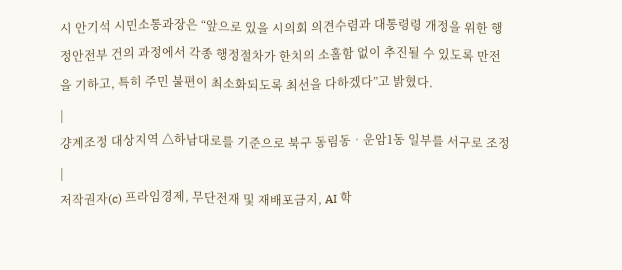시 안기석 시민소통과장은 “앞으로 있을 시의회 의견수렴과 대통령령 개정을 위한 행정안전부 건의 과정에서 각종 행정절차가 한치의 소홀함 없이 추진될 수 있도록 만전을 기하고, 특히 주민 불편이 최소화되도록 최선을 다하겠다”고 밝혔다.
|
걍계조정 대상지역 △하남대로를 기준으로 북구 동림동‧운암1동 일부를 서구로 조정 |
저작권자(c) 프라임경제, 무단전재 및 재배포금지, AI 학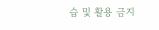습 및 활용 금지